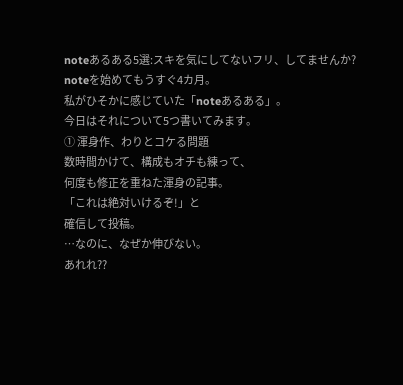noteあるある5選:スキを気にしてないフリ、してませんか?
noteを始めてもうすぐ4カ月。
私がひそかに感じていた「noteあるある」。
今日はそれについて5つ書いてみます。
① 渾身作、わりとコケる問題
数時間かけて、構成もオチも練って、
何度も修正を重ねた渾身の記事。
「これは絶対いけるぞ!」と
確信して投稿。
…なのに、なぜか伸びない。
あれれ??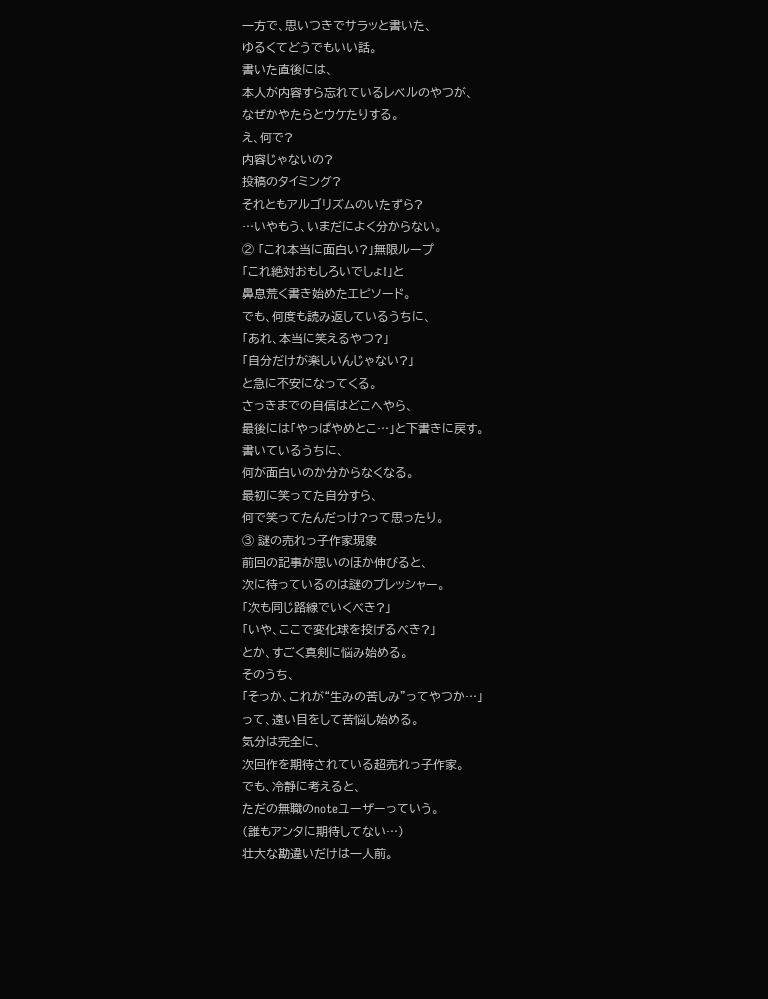一方で、思いつきでサラッと書いた、
ゆるくてどうでもいい話。
書いた直後には、
本人が内容すら忘れているレベルのやつが、
なぜかやたらとウケたりする。
え、何で?
内容じゃないの?
投稿のタイミング?
それともアルゴリズムのいたずら?
…いやもう、いまだによく分からない。
② 「これ本当に面白い?」無限ループ
「これ絶対おもしろいでしょ!」と
鼻息荒く書き始めたエピソード。
でも、何度も読み返しているうちに、
「あれ、本当に笑えるやつ?」
「自分だけが楽しいんじゃない?」
と急に不安になってくる。
さっきまでの自信はどこへやら、
最後には「やっぱやめとこ…」と下書きに戻す。
書いているうちに、
何が面白いのか分からなくなる。
最初に笑ってた自分すら、
何で笑ってたんだっけ?って思ったり。
③ 謎の売れっ子作家現象
前回の記事が思いのほか伸びると、
次に待っているのは謎のプレッシャー。
「次も同じ路線でいくべき?」
「いや、ここで変化球を投げるべき?」
とか、すごく真剣に悩み始める。
そのうち、
「そっか、これが“生みの苦しみ”ってやつか…」
って、遠い目をして苦悩し始める。
気分は完全に、
次回作を期待されている超売れっ子作家。
でも、冷静に考えると、
ただの無職のnoteユーザーっていう。
(誰もアンタに期待してない…)
壮大な勘違いだけは一人前。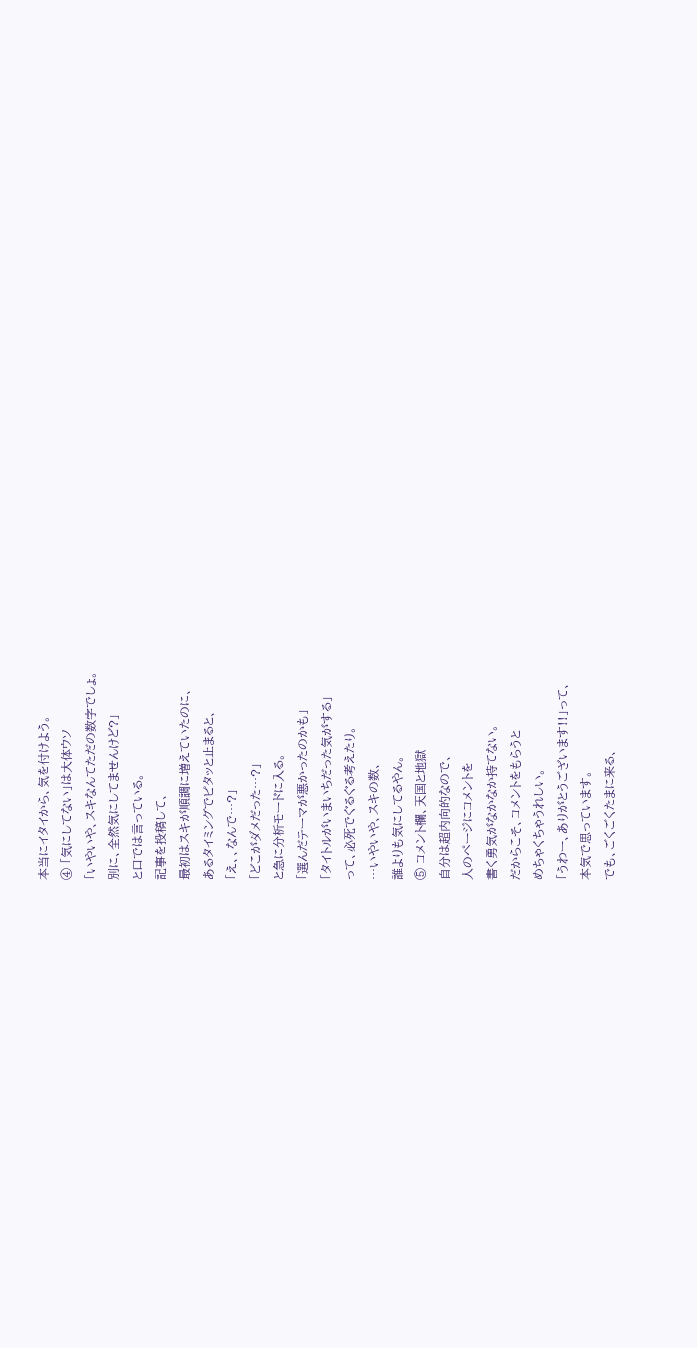本当にイタイから、気を付けよう。
④ 「気にしてない」は大体ウソ
「いやいや、スキなんてただの数字でしょ。
別に、全然気にしてませんけど?」
と口では言っている。
記事を投稿して、
最初はスキが順調に増えていたのに、
あるタイミングでピタッと止まると、
「え、、なんで…?」
「どこがダメだった…?」
と急に分析モードに入る。
「選んだテーマが悪かったのかも」
「タイトルがいまいちだった気がする」
って、必死でぐるぐる考えたり。
…いやいや、スキの数、
誰よりも気にしてるやん。
⑤ コメント欄、天国と地獄
自分は超内向的なので、
人のページにコメントを
書く勇気がなかなか持てない。
だからこそ、コメントをもらうと
めちゃくちゃうれしい。
「うわー、ありがとうございます!!」って、
本気で思っています。
でも、ごくごくたまに来る、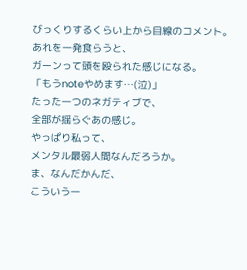びっくりするくらい上から目線のコメント。
あれを一発食らうと、
ガーンって頭を殴られた感じになる。
「もうnoteやめます…(泣)」
たった一つのネガティブで、
全部が揺らぐあの感じ。
やっぱり私って、
メンタル最弱人間なんだろうか。
ま、なんだかんだ、
こういう一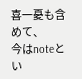喜一憂も含めて、
今はnoteとい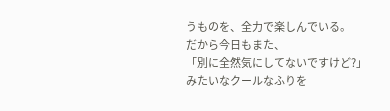うものを、全力で楽しんでいる。
だから今日もまた、
「別に全然気にしてないですけど?」
みたいなクールなふりを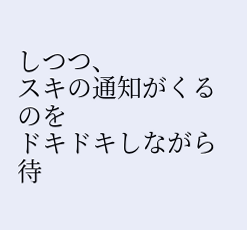しつつ、
スキの通知がくるのを
ドキドキしながら
待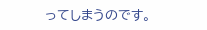ってしまうのです。